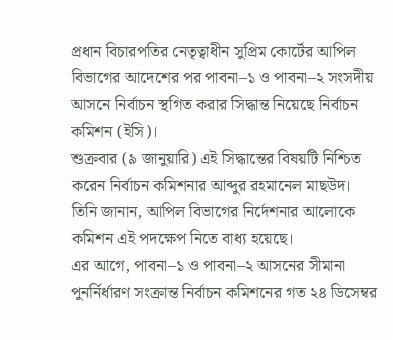প্রধান বিচারপতির নেতৃত্বাধীন সুপ্রিম কোর্টের আপিল বিভাগের আদেশের পর পাবনা–১ ও পাবনা–২ সংসদীয় আসনে নির্বাচন স্থগিত করার সিদ্ধান্ত নিয়েছে নির্বাচন কমিশন (ইসি)।
শুক্রবার (৯ জানুয়ারি) এই সিদ্ধান্তের বিষয়টি নিশ্চিত করেন নির্বাচন কমিশনার আব্দুর রহমানেল মাছউদ। তিনি জানান, আপিল বিভাগের নির্দেশনার আলোকে কমিশন এই পদক্ষেপ নিতে বাধ্য হয়েছে।
এর আগে, পাবনা–১ ও পাবনা–২ আসনের সীমানা পুনর্নির্ধারণ সংক্রান্ত নির্বাচন কমিশনের গত ২৪ ডিসেম্বর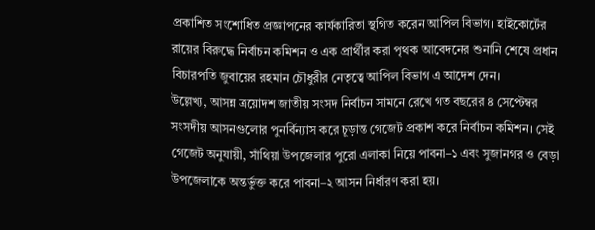প্রকাশিত সংশোধিত প্রজ্ঞাপনের কার্যকারিতা স্থগিত করেন আপিল বিভাগ। হাইকোর্টের রায়ের বিরুদ্ধে নির্বাচন কমিশন ও এক প্রার্থীর করা পৃথক আবেদনের শুনানি শেষে প্রধান বিচারপতি জুবায়ের রহমান চৌধুরীর নেতৃত্বে আপিল বিভাগ এ আদেশ দেন।
উল্লেখ্য, আসন্ন ত্রয়োদশ জাতীয় সংসদ নির্বাচন সামনে রেখে গত বছরের ৪ সেপ্টেম্বর সংসদীয় আসনগুলোর পুনর্বিন্যাস করে চূড়ান্ত গেজেট প্রকাশ করে নির্বাচন কমিশন। সেই গেজেট অনুযায়ী, সাঁথিয়া উপজেলার পুরো এলাকা নিয়ে পাবনা–১ এবং সুজানগর ও বেড়া উপজেলাকে অন্তর্ভুক্ত করে পাবনা–২ আসন নির্ধারণ করা হয়।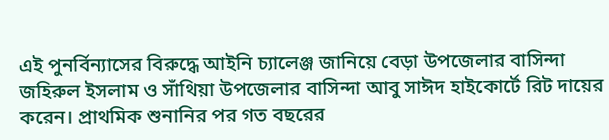এই পুনর্বিন্যাসের বিরুদ্ধে আইনি চ্যালেঞ্জ জানিয়ে বেড়া উপজেলার বাসিন্দা জহিরুল ইসলাম ও সাঁথিয়া উপজেলার বাসিন্দা আবু সাঈদ হাইকোর্টে রিট দায়ের করেন। প্রাথমিক শুনানির পর গত বছরের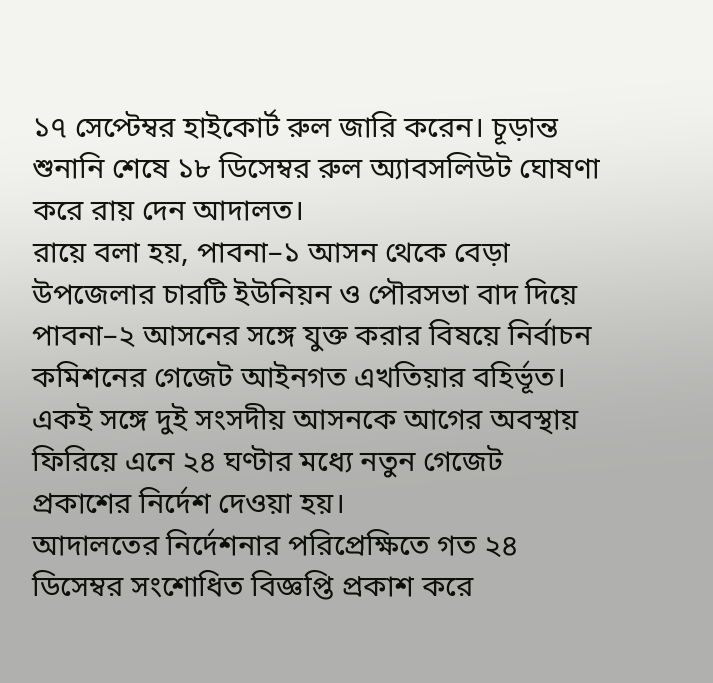১৭ সেপ্টেম্বর হাইকোর্ট রুল জারি করেন। চূড়ান্ত শুনানি শেষে ১৮ ডিসেম্বর রুল অ্যাবসলিউট ঘোষণা করে রায় দেন আদালত।
রায়ে বলা হয়, পাবনা–১ আসন থেকে বেড়া উপজেলার চারটি ইউনিয়ন ও পৌরসভা বাদ দিয়ে পাবনা–২ আসনের সঙ্গে যুক্ত করার বিষয়ে নির্বাচন কমিশনের গেজেট আইনগত এখতিয়ার বহির্ভূত। একই সঙ্গে দুই সংসদীয় আসনকে আগের অবস্থায় ফিরিয়ে এনে ২৪ ঘণ্টার মধ্যে নতুন গেজেট প্রকাশের নির্দেশ দেওয়া হয়।
আদালতের নির্দেশনার পরিপ্রেক্ষিতে গত ২৪ ডিসেম্বর সংশোধিত বিজ্ঞপ্তি প্রকাশ করে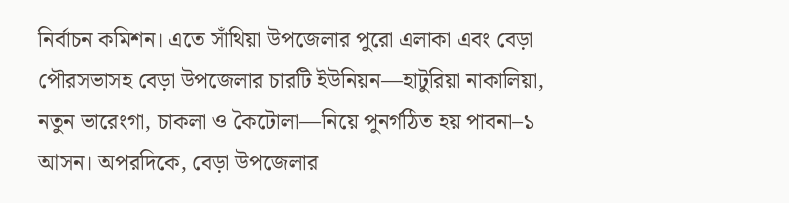নির্বাচন কমিশন। এতে সাঁথিয়া উপজেলার পুরো এলাকা এবং বেড়া পৌরসভাসহ বেড়া উপজেলার চারটি ইউনিয়ন—হাটুরিয়া নাকালিয়া, নতুন ভারেংগা, চাকলা ও কৈটোলা—নিয়ে পুনর্গঠিত হয় পাবনা–১ আসন। অপরদিকে, বেড়া উপজেলার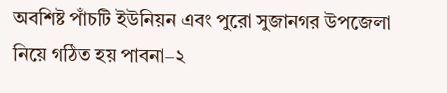অবশিষ্ট পাঁচটি ইউনিয়ন এবং পুরো সুজানগর উপজেলা নিয়ে গঠিত হয় পাবনা–২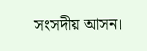সংসদীয় আসন।